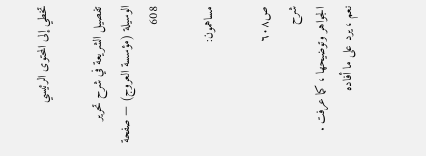تخطي إلى المحتوى الرئيسي

تفصيل الشريعة في شرح تحرير الوسيلة (مؤسسة العروج) — صفحة 608

مساهمون:

ص٦٠٨
شرح
الجواهر وتوضيحها ، كما عرفت . نعم ، يرد على ما أفاده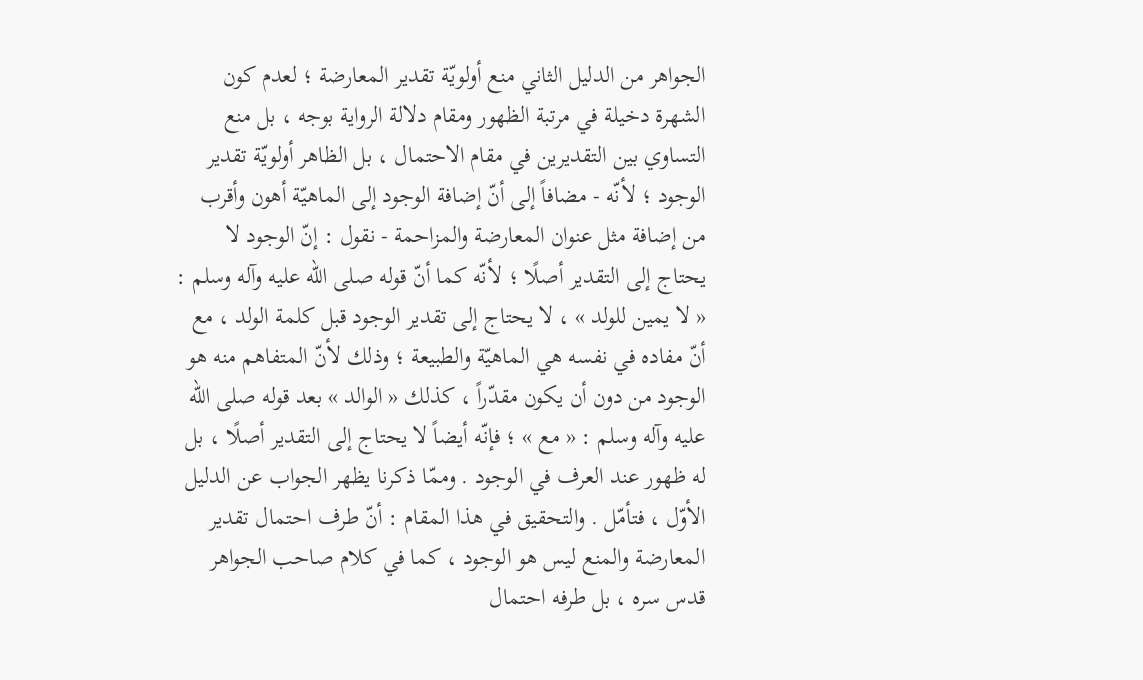الجواهر من الدليل الثاني منع أولويّة تقدير المعارضة ؛ لعدم كون الشهرة دخيلة في مرتبة الظهور ومقام دلالة الرواية بوجه ، بل منع التساوي بين التقديرين في مقام الاحتمال ، بل الظاهر أولويّة تقدير الوجود ؛ لأنّه - مضافاً إلى أنّ إضافة الوجود إلى الماهيّة أهون وأقرب من إضافة مثل عنوان المعارضة والمزاحمة - نقول : إنّ الوجود لا يحتاج إلى التقدير أصلًا ؛ لأنّه كما أنّ قوله صلى الله عليه وآله وسلم : « لا يمين للولد » ، لا يحتاج إلى تقدير الوجود قبل كلمة الولد ، مع أنّ مفاده في نفسه هي الماهيّة والطبيعة ؛ وذلك لأنّ المتفاهم منه هو الوجود من دون أن يكون مقدّراً ، كذلك « الوالد » بعد قوله صلى الله عليه وآله وسلم : « مع » ؛ فإنّه أيضاً لا يحتاج إلى التقدير أصلًا ، بل له ظهور عند العرف في الوجود . وممّا ذكرنا يظهر الجواب عن الدليل الأوّل ، فتأمّل . والتحقيق في هذا المقام : أنّ طرف احتمال تقدير المعارضة والمنع ليس هو الوجود ، كما في كلام صاحب الجواهر قدس سره ، بل طرفه احتمال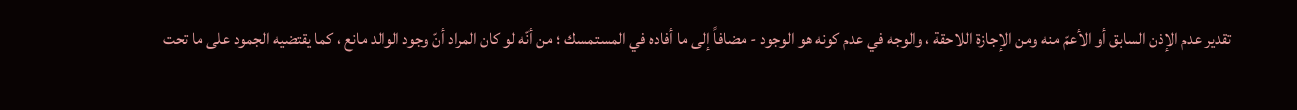تقدير عدم الإذن السابق أو الأعمّ منه ومن الإجازة اللاحقة ، والوجه في عدم كونه هو الوجود - مضافاً إلى ما أفاده في المستمسك ؛ من أنّه لو كان المراد أنّ وجود الوالد مانع ، كما يقتضيه الجمود على ما تحت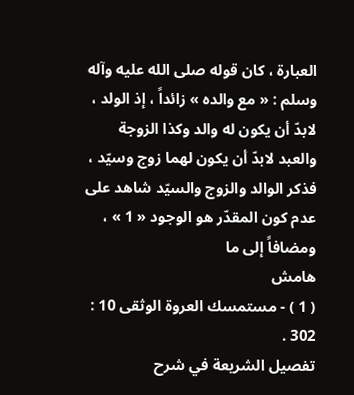العبارة ، كان قوله صلى الله عليه وآله وسلم : « مع والده » زائداً ، إذ الولد ، لابدّ أن يكون له والد وكذا الزوجة والعبد لابدّ أن يكون لهما زوج وسيّد ، فذكر الوالد والزوج والسيّد شاهد على عدم كون المقدّر هو الوجود « 1 » ، ومضافاً إلى ما
هامش
( 1 ) - مستمسك العروة الوثقى 10 : 302 .
تفصيل الشريعة في شرح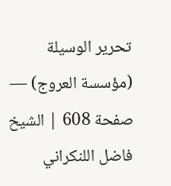تحرير الوسيلة (مؤسسة العروج) — صفحة 608 | الشيخ فاضل اللنكراني